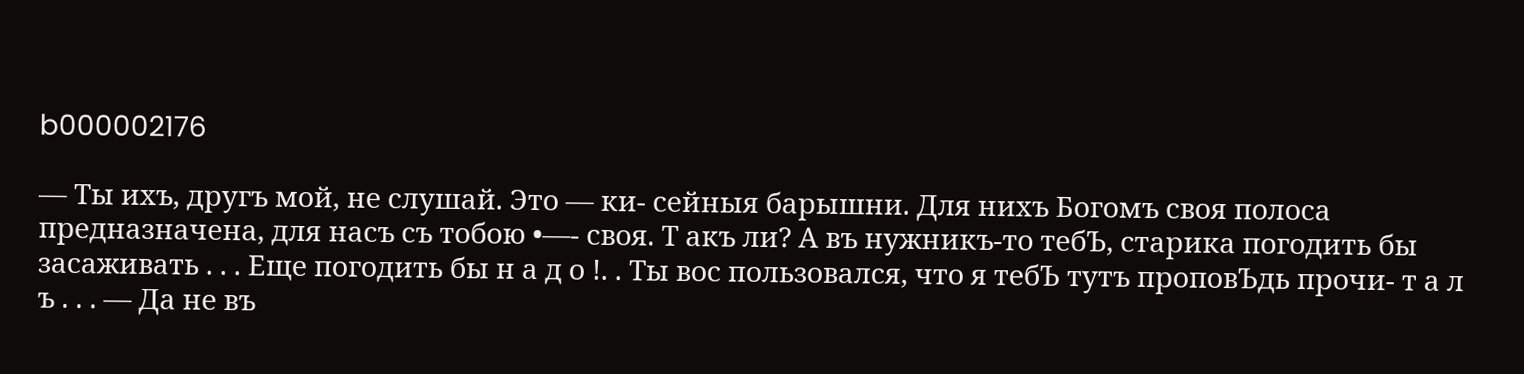b000002176

— Ты ихъ, другъ мой, не слушай. Это — ки- сейныя барышни. Для нихъ Богомъ своя полоса предназначена, для насъ съ тобою •—- своя. Т акъ ли? А въ нужникъ-то тебЪ, старика погодить бы засаживать . . . Еще погодить бы н а д о !. . Ты вос пользовался, что я тебЪ тутъ проповЪдь прочи- т а л ъ . . . — Да не въ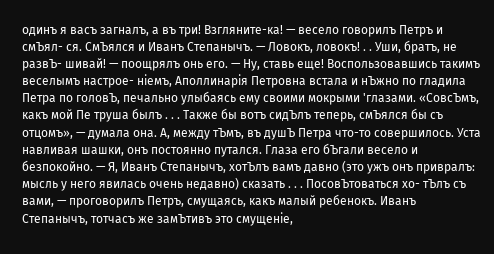одинъ я васъ загналъ, а въ три! Взгляните-ка! — весело говорилъ Петръ и смЪял- ся. СмЪялся и Иванъ Степанычъ. — Ловокъ, ловокъ! . . Уши, братъ, не развЪ- шивай! — поощрялъ онь его. — Ну, ставь еще! Воспользовавшись такимъ веселымъ настрое- ніемъ, Аполлинарія Петровна встала и нЪжно по гладила Петра по головЪ, печально улыбаясь ему своими мокрыми 'глазами. «СовсЪмъ, какъ мой Пе труша былъ . . . Также бы вотъ сидЪлъ теперь, смЪялся бы съ отцомъ», — думала она. А, между тЪмъ, въ душЪ Петра что-то совершилось. Уста навливая шашки, онъ постоянно путался. Глаза его бЪгали весело и безпокойно. — Я, Иванъ Степанычъ, хотЪлъ вамъ давно (это ужъ онъ привралъ: мысль у него явилась очень недавно) сказать . . . ПосовЪтоваться хо- тЪлъ съ вами, — проговорилъ Петръ, смущаясь, какъ малый ребенокъ. Иванъ Степанычъ, тотчасъ же замЪтивъ это смущеніе,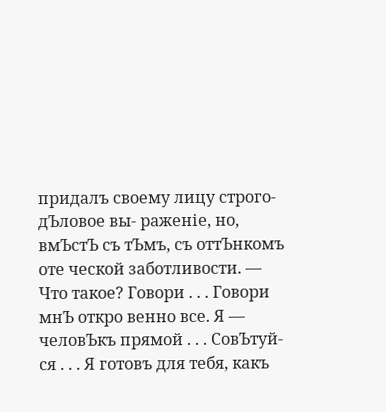придалъ своему лицу строго-дЪловое вы- раженіе, но, вмЪстЪ съ тЪмъ, съ оттЪнкомъ оте ческой заботливости. — Что такое? Говори . . . Говори мнЪ откро венно все. Я — человЪкъ прямой . . . СовЪтуй- ся . . . Я готовъ для тебя, какъ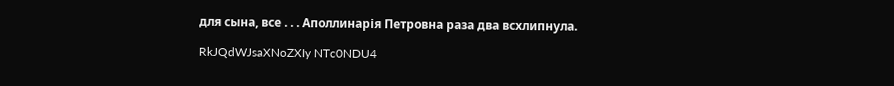для сына, все . . . Аполлинарія Петровна раза два всхлипнула.

RkJQdWJsaXNoZXIy NTc0NDU4